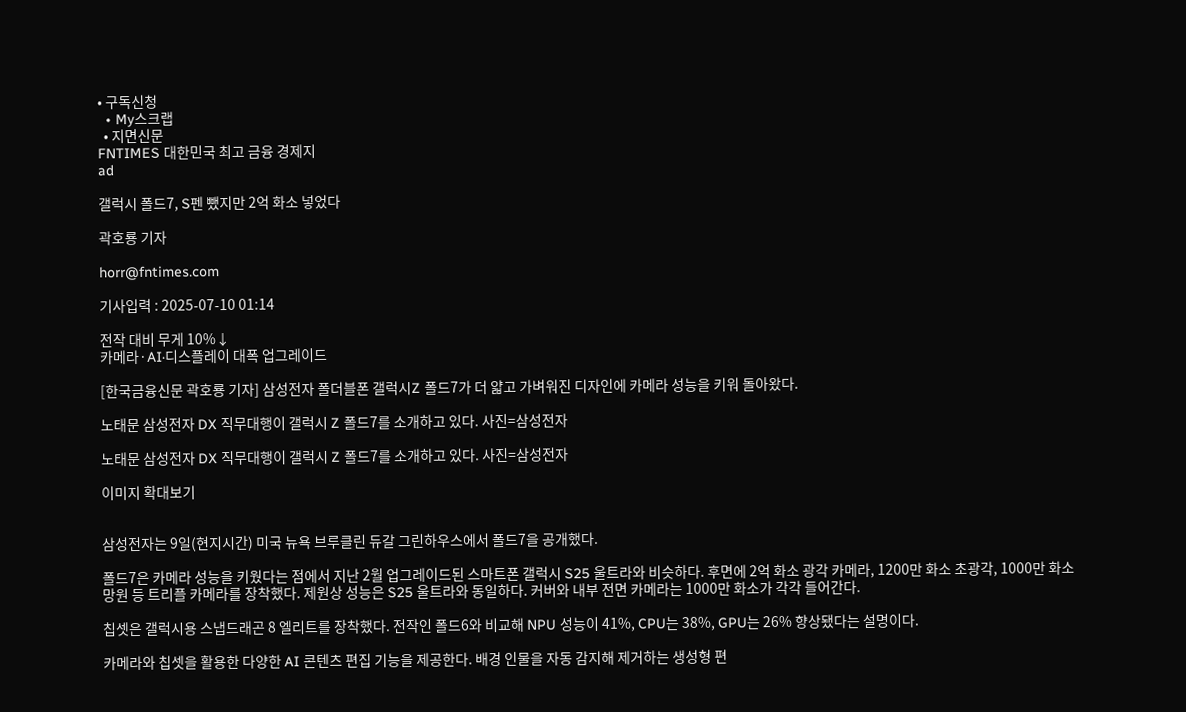• 구독신청
  • My스크랩
  • 지면신문
FNTIMES 대한민국 최고 금융 경제지
ad

갤럭시 폴드7, S펜 뺐지만 2억 화소 넣었다

곽호룡 기자

horr@fntimes.com

기사입력 : 2025-07-10 01:14

전작 대비 무게 10%↓
카메라·AI·디스플레이 대폭 업그레이드

[한국금융신문 곽호룡 기자] 삼성전자 폴더블폰 갤럭시Z 폴드7가 더 얇고 가벼워진 디자인에 카메라 성능을 키워 돌아왔다.

노태문 삼성전자 DX 직무대행이 갤럭시 Z 폴드7를 소개하고 있다. 사진=삼성전자

노태문 삼성전자 DX 직무대행이 갤럭시 Z 폴드7를 소개하고 있다. 사진=삼성전자

이미지 확대보기


삼성전자는 9일(현지시간) 미국 뉴욕 브루클린 듀갈 그린하우스에서 폴드7을 공개했다.

폴드7은 카메라 성능을 키웠다는 점에서 지난 2월 업그레이드된 스마트폰 갤럭시 S25 울트라와 비슷하다. 후면에 2억 화소 광각 카메라, 1200만 화소 초광각, 1000만 화소 망원 등 트리플 카메라를 장착했다. 제원상 성능은 S25 울트라와 동일하다. 커버와 내부 전면 카메라는 1000만 화소가 각각 들어간다.

칩셋은 갤럭시용 스냅드래곤 8 엘리트를 장착했다. 전작인 폴드6와 비교해 NPU 성능이 41%, CPU는 38%, GPU는 26% 향상됐다는 설명이다.

카메라와 칩셋을 활용한 다양한 AI 콘텐츠 편집 기능을 제공한다. 배경 인물을 자동 감지해 제거하는 생성형 편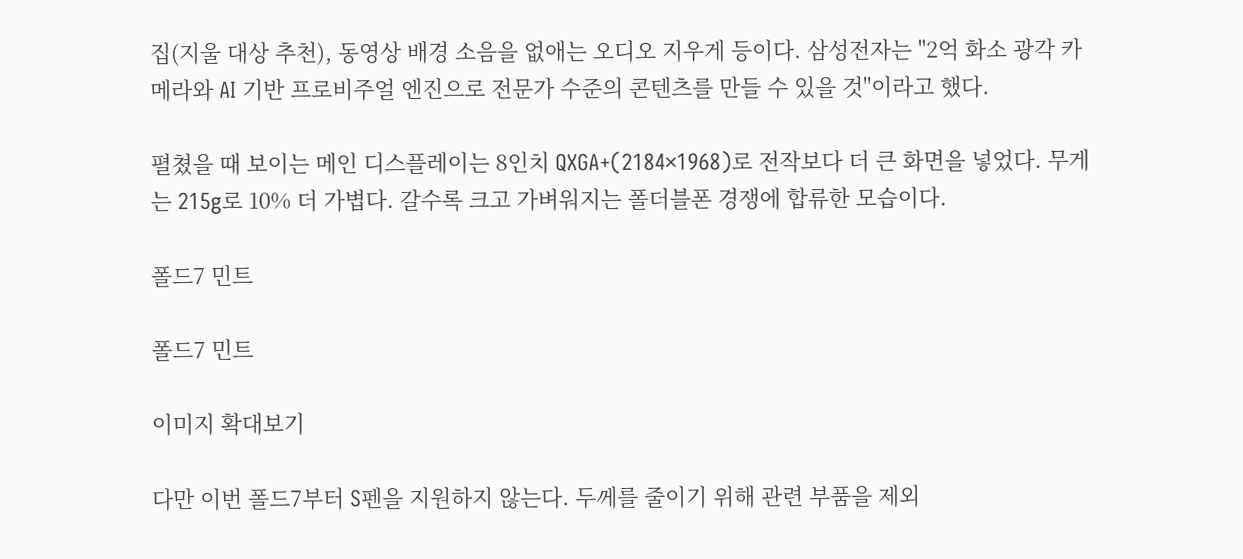집(지울 대상 추천), 동영상 배경 소음을 없애는 오디오 지우게 등이다. 삼성전자는 "2억 화소 광각 카메라와 AI 기반 프로비주얼 엔진으로 전문가 수준의 콘텐츠를 만들 수 있을 것"이라고 했다.

펼쳤을 때 보이는 메인 디스플레이는 8인치 QXGA+(2184×1968)로 전작보다 더 큰 화면을 넣었다. 무게는 215g로 10% 더 가볍다. 갈수록 크고 가벼워지는 폴더블폰 경쟁에 합류한 모습이다.

폴드7 민트

폴드7 민트

이미지 확대보기

다만 이번 폴드7부터 S펜을 지원하지 않는다. 두께를 줄이기 위해 관련 부품을 제외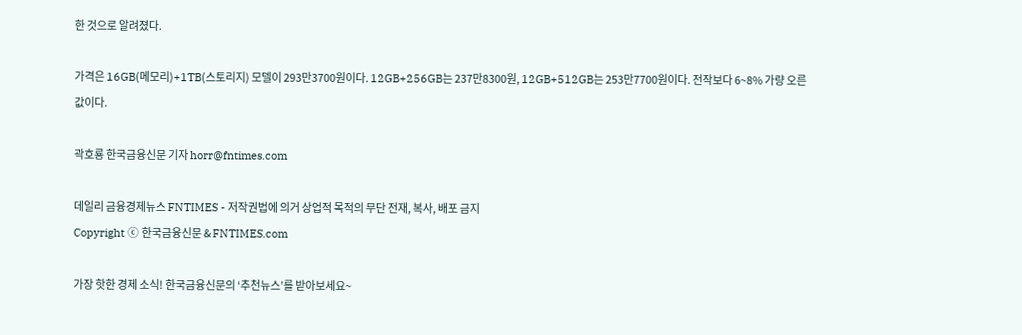한 것으로 알려졌다.

가격은 16GB(메모리)+1TB(스토리지) 모델이 293만3700원이다. 12GB+256GB는 237만8300원, 12GB+512GB는 253만7700원이다. 전작보다 6~8% 가량 오른 값이다.

곽호룡 한국금융신문 기자 horr@fntimes.com

데일리 금융경제뉴스 FNTIMES - 저작권법에 의거 상업적 목적의 무단 전재, 복사, 배포 금지
Copyright ⓒ 한국금융신문 & FNTIMES.com

가장 핫한 경제 소식! 한국금융신문의 ‘추천뉴스’를 받아보세요~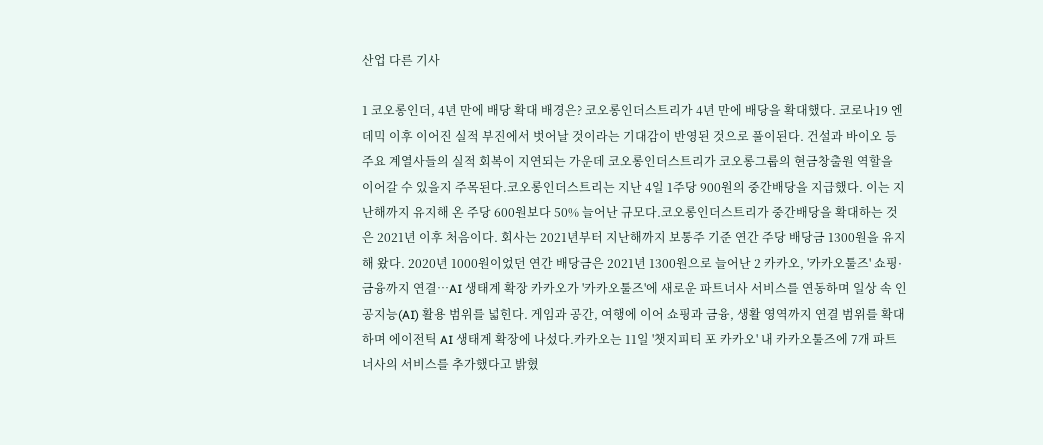산업 다른 기사

1 코오롱인더, 4년 만에 배당 확대 배경은? 코오롱인더스트리가 4년 만에 배당을 확대했다. 코로나19 엔데믹 이후 이어진 실적 부진에서 벗어날 것이라는 기대감이 반영된 것으로 풀이된다. 건설과 바이오 등 주요 계열사들의 실적 회복이 지연되는 가운데 코오롱인더스트리가 코오롱그룹의 현금창출원 역할을 이어갈 수 있을지 주목된다.코오롱인더스트리는 지난 4일 1주당 900원의 중간배당을 지급했다. 이는 지난해까지 유지해 온 주당 600원보다 50% 늘어난 규모다.코오롱인더스트리가 중간배당을 확대하는 것은 2021년 이후 처음이다. 회사는 2021년부터 지난해까지 보통주 기준 연간 주당 배당금 1300원을 유지해 왔다. 2020년 1000원이었던 연간 배당금은 2021년 1300원으로 늘어난 2 카카오, '카카오툴즈' 쇼핑·금융까지 연결…AI 생태계 확장 카카오가 '카카오툴즈'에 새로운 파트너사 서비스를 연동하며 일상 속 인공지능(AI) 활용 범위를 넓힌다. 게임과 공간, 여행에 이어 쇼핑과 금융, 생활 영역까지 연결 범위를 확대하며 에이전틱 AI 생태계 확장에 나섰다.카카오는 11일 '챗지피티 포 카카오' 내 카카오툴즈에 7개 파트너사의 서비스를 추가했다고 밝혔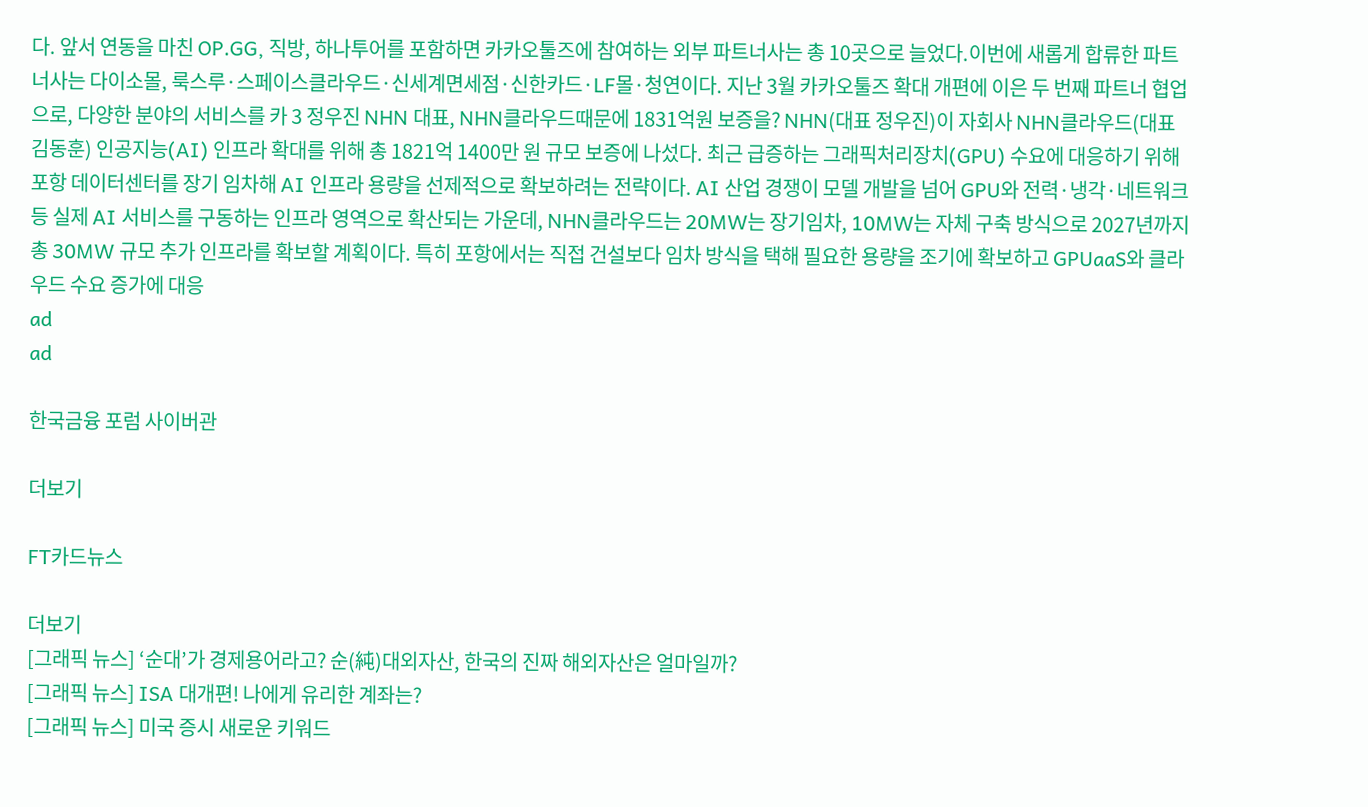다. 앞서 연동을 마친 OP.GG, 직방, 하나투어를 포함하면 카카오툴즈에 참여하는 외부 파트너사는 총 10곳으로 늘었다.이번에 새롭게 합류한 파트너사는 다이소몰, 룩스루·스페이스클라우드·신세계면세점·신한카드·LF몰·청연이다. 지난 3월 카카오툴즈 확대 개편에 이은 두 번째 파트너 협업으로, 다양한 분야의 서비스를 카 3 정우진 NHN 대표, NHN클라우드때문에 1831억원 보증을? NHN(대표 정우진)이 자회사 NHN클라우드(대표 김동훈) 인공지능(AI) 인프라 확대를 위해 총 1821억 1400만 원 규모 보증에 나섰다. 최근 급증하는 그래픽처리장치(GPU) 수요에 대응하기 위해 포항 데이터센터를 장기 임차해 AI 인프라 용량을 선제적으로 확보하려는 전략이다. AI 산업 경쟁이 모델 개발을 넘어 GPU와 전력·냉각·네트워크 등 실제 AI 서비스를 구동하는 인프라 영역으로 확산되는 가운데, NHN클라우드는 20MW는 장기임차, 10MW는 자체 구축 방식으로 2027년까지 총 30MW 규모 추가 인프라를 확보할 계획이다. 특히 포항에서는 직접 건설보다 임차 방식을 택해 필요한 용량을 조기에 확보하고 GPUaaS와 클라우드 수요 증가에 대응
ad
ad

한국금융 포럼 사이버관

더보기

FT카드뉴스

더보기
[그래픽 뉴스] ‘순대’가 경제용어라고? 순(純)대외자산, 한국의 진짜 해외자산은 얼마일까?
[그래픽 뉴스] ISA 대개편! 나에게 유리한 계좌는?
[그래픽 뉴스] 미국 증시 새로운 키워드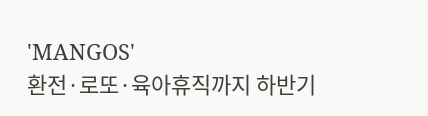'MANGOS'
환전·로또·육아휴직까지 하반기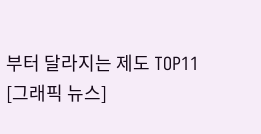부터 달라지는 제도 TOP11
[그래픽 뉴스]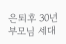은퇴후 30년 부모님 세대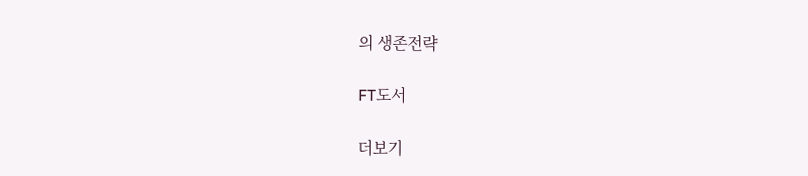의 생존전략

FT도서

더보기